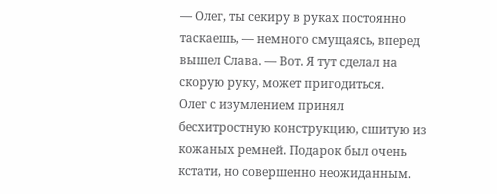— Олег, ты секиру в руках постоянно таскаешь, — немного смущаясь, вперед вышел Слава. — Вот. Я тут сделал на скорую руку, может пригодиться.
Олег с изумлением принял бесхитростную конструкцию, сшитую из кожаных ремней. Подарок был очень кстати, но совершенно неожиданным.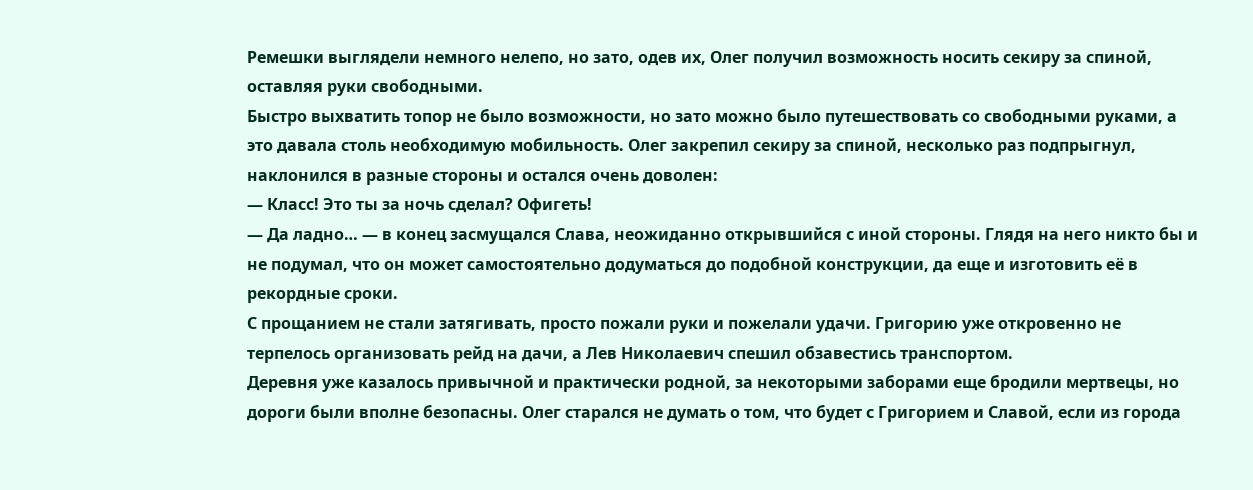Ремешки выглядели немного нелепо, но зато, одев их, Олег получил возможность носить секиру за спиной, оставляя руки свободными.
Быстро выхватить топор не было возможности, но зато можно было путешествовать со свободными руками, а это давала столь необходимую мобильность. Олег закрепил секиру за спиной, несколько раз подпрыгнул, наклонился в разные стороны и остался очень доволен:
— Класс! Это ты за ночь сделал? Офигеть!
— Да ладно… — в конец засмущался Слава, неожиданно открывшийся с иной стороны. Глядя на него никто бы и не подумал, что он может самостоятельно додуматься до подобной конструкции, да еще и изготовить её в рекордные сроки.
С прощанием не стали затягивать, просто пожали руки и пожелали удачи. Григорию уже откровенно не терпелось организовать рейд на дачи, а Лев Николаевич спешил обзавестись транспортом.
Деревня уже казалось привычной и практически родной, за некоторыми заборами еще бродили мертвецы, но дороги были вполне безопасны. Олег старался не думать о том, что будет с Григорием и Славой, если из города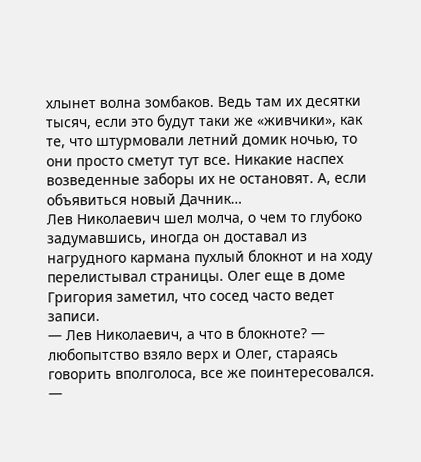хлынет волна зомбаков. Ведь там их десятки тысяч, если это будут таки же «живчики», как те, что штурмовали летний домик ночью, то они просто сметут тут все. Никакие наспех возведенные заборы их не остановят. А, если объявиться новый Дачник…
Лев Николаевич шел молча, о чем то глубоко задумавшись, иногда он доставал из нагрудного кармана пухлый блокнот и на ходу перелистывал страницы. Олег еще в доме Григория заметил, что сосед часто ведет записи.
— Лев Николаевич, а что в блокноте? — любопытство взяло верх и Олег, стараясь говорить вполголоса, все же поинтересовался.
—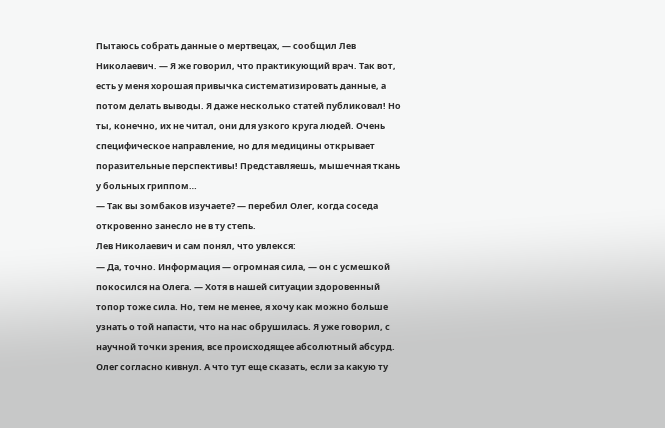Пытаюсь собрать данные о мертвецах, — сообщил Лев Николаевич. — Я же говорил, что практикующий врач. Так вот, есть у меня хорошая привычка систематизировать данные, а потом делать выводы. Я даже несколько статей публиковал! Но ты, конечно, их не читал, они для узкого круга людей. Очень специфическое направление, но для медицины открывает поразительные перспективы! Представляешь, мышечная ткань у больных гриппом…
— Так вы зомбаков изучаете? — перебил Олег, когда соседа откровенно занесло не в ту степь.
Лев Николаевич и сам понял, что увлекся:
— Да, точно. Информация — огромная сила, — он с усмешкой покосился на Олега. — Хотя в нашей ситуации здоровенный топор тоже сила. Но, тем не менее, я хочу как можно больше узнать о той напасти, что на нас обрушилась. Я уже говорил, с научной точки зрения, все происходящее абсолютный абсурд.
Олег согласно кивнул. А что тут еще сказать, если за какую ту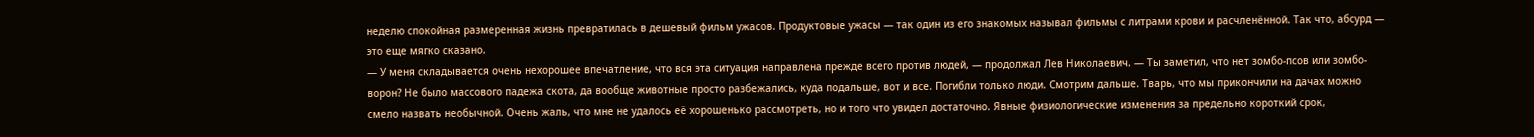неделю спокойная размеренная жизнь превратилась в дешевый фильм ужасов. Продуктовые ужасы — так один из его знакомых называл фильмы с литрами крови и расчленённой. Так что, абсурд — это еще мягко сказано.
— У меня складывается очень нехорошее впечатление, что вся эта ситуация направлена прежде всего против людей, — продолжал Лев Николаевич. — Ты заметил, что нет зомбо-псов или зомбо-ворон? Не было массового падежа скота, да вообще животные просто разбежались, куда подальше, вот и все. Погибли только люди. Смотрим дальше. Тварь, что мы прикончили на дачах можно смело назвать необычной. Очень жаль, что мне не удалось её хорошенько рассмотреть, но и того что увидел достаточно. Явные физиологические изменения за предельно короткий срок,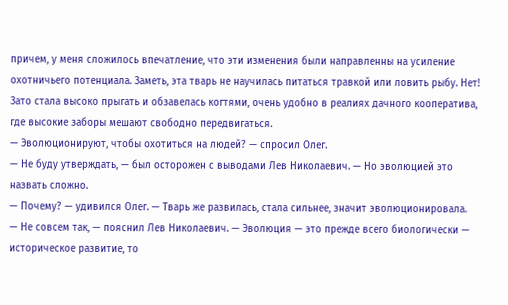причем, у меня сложилось впечатление, что эти изменения были направленны на усиление охотничьего потенциала. Заметь, эта тварь не научилась питаться травкой или ловить рыбу. Нет! Зато стала высоко прыгать и обзавелась когтями, очень удобно в реалиях дачного кооператива, где высокие заборы мешают свободно передвигаться.
— Эволюционируют, чтобы охотиться на людей? — спросил Олег.
— Не буду утверждать, — был осторожен с выводами Лев Николаевич. — Но эволюцией это назвать сложно.
— Почему? — удивился Олег. — Тварь же развилась, стала сильнее, значит эволюционировала.
— Не совсем так, — пояснил Лев Николаевич. — Эволюция — это прежде всего биологически — историческое развитие, то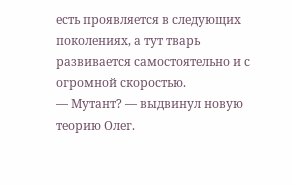есть проявляется в следующих поколениях, а тут тварь развивается самостоятельно и с огромной скоростью.
— Мутант? — выдвинул новую теорию Олег.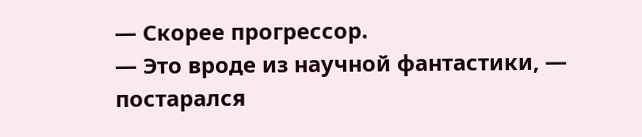— Скорее прогрессор.
— Это вроде из научной фантастики, — постарался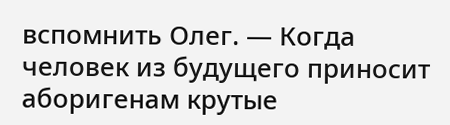вспомнить Олег. — Когда человек из будущего приносит аборигенам крутые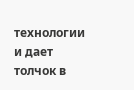технологии и дает толчок в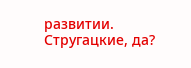развитии. Стругацкие, да?